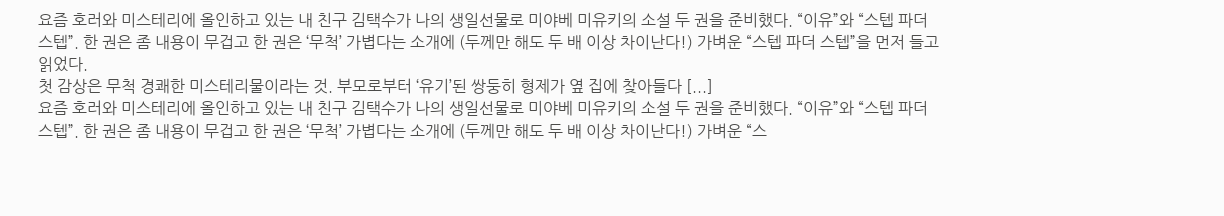요즘 호러와 미스테리에 올인하고 있는 내 친구 김택수가 나의 생일선물로 미야베 미유키의 소설 두 권을 준비했다. “이유”와 “스텝 파더 스텝”. 한 권은 좀 내용이 무겁고 한 권은 ‘무척’ 가볍다는 소개에 (두께만 해도 두 배 이상 차이난다!) 가벼운 “스텝 파더 스텝”을 먼저 들고 읽었다.
첫 감상은 무척 경쾌한 미스테리물이라는 것. 부모로부터 ‘유기’된 쌍둥히 형제가 옆 집에 찾아들다 [...]
요즘 호러와 미스테리에 올인하고 있는 내 친구 김택수가 나의 생일선물로 미야베 미유키의 소설 두 권을 준비했다. “이유”와 “스텝 파더 스텝”. 한 권은 좀 내용이 무겁고 한 권은 ‘무척’ 가볍다는 소개에 (두께만 해도 두 배 이상 차이난다!) 가벼운 “스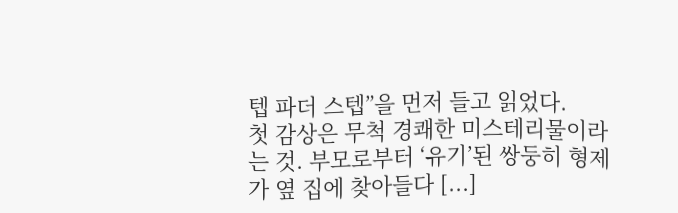텝 파더 스텝”을 먼저 들고 읽었다.
첫 감상은 무척 경쾌한 미스테리물이라는 것. 부모로부터 ‘유기’된 쌍둥히 형제가 옆 집에 찾아들다 [...]